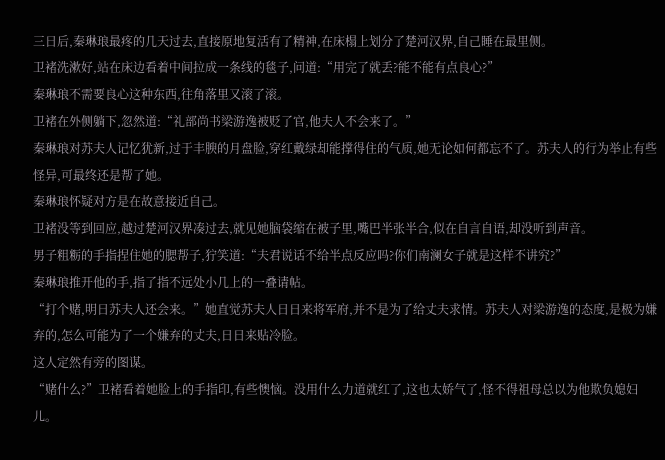三日后,秦琳琅最疼的几天过去,直接原地复活有了精神,在床榻上划分了楚河汉界,自己睡在最里侧。
卫褚洗漱好,站在床边看着中间拉成一条线的毯子,问道:“用完了就丢?能不能有点良心?”
秦琳琅不需要良心这种东西,往角落里又滚了滚。
卫褚在外侧躺下,忽然道:“礼部尚书梁游逸被贬了官,他夫人不会来了。”
秦琳琅对苏夫人记忆犹新,过于丰腴的月盘脸,穿红戴绿却能撑得住的气质,她无论如何都忘不了。苏夫人的行为举止有些怪异,可最终还是帮了她。
秦琳琅怀疑对方是在故意接近自己。
卫褚没等到回应,越过楚河汉界凑过去,就见她脑袋缩在被子里,嘴巴半张半合,似在自言自语,却没听到声音。
男子粗粝的手指捏住她的腮帮子,狞笑道:“夫君说话不给半点反应吗?你们南澜女子就是这样不讲究?”
秦琳琅推开他的手,指了指不远处小几上的一叠请帖。
“打个赌,明日苏夫人还会来。”她直觉苏夫人日日来将军府,并不是为了给丈夫求情。苏夫人对梁游逸的态度,是极为嫌弃的,怎么可能为了一个嫌弃的丈夫,日日来贴冷脸。
这人定然有旁的图谋。
“赌什么?”卫褚看着她脸上的手指印,有些懊恼。没用什么力道就红了,这也太娇气了,怪不得祖母总以为他欺负媳妇儿。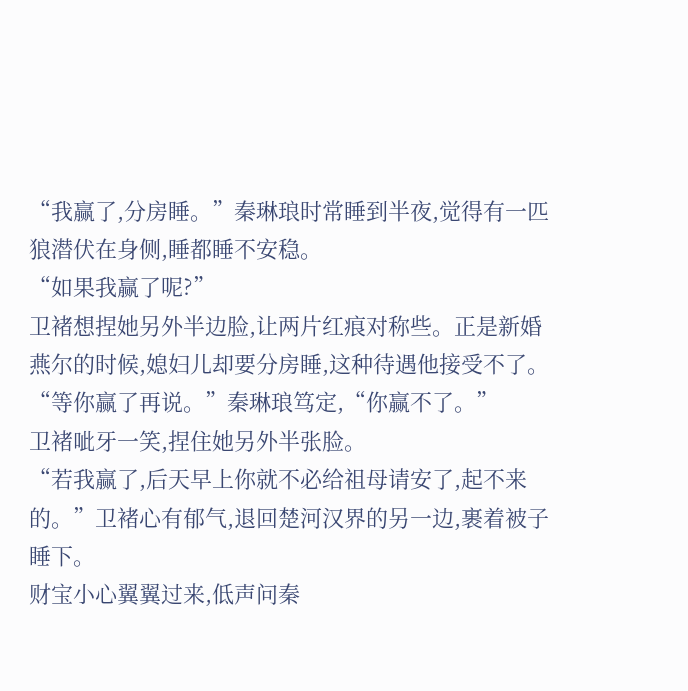“我赢了,分房睡。”秦琳琅时常睡到半夜,觉得有一匹狼潜伏在身侧,睡都睡不安稳。
“如果我赢了呢?”
卫褚想捏她另外半边脸,让两片红痕对称些。正是新婚燕尔的时候,媳妇儿却要分房睡,这种待遇他接受不了。
“等你赢了再说。”秦琳琅笃定,“你赢不了。”
卫褚呲牙一笑,捏住她另外半张脸。
“若我赢了,后天早上你就不必给祖母请安了,起不来的。”卫褚心有郁气,退回楚河汉界的另一边,裹着被子睡下。
财宝小心翼翼过来,低声问秦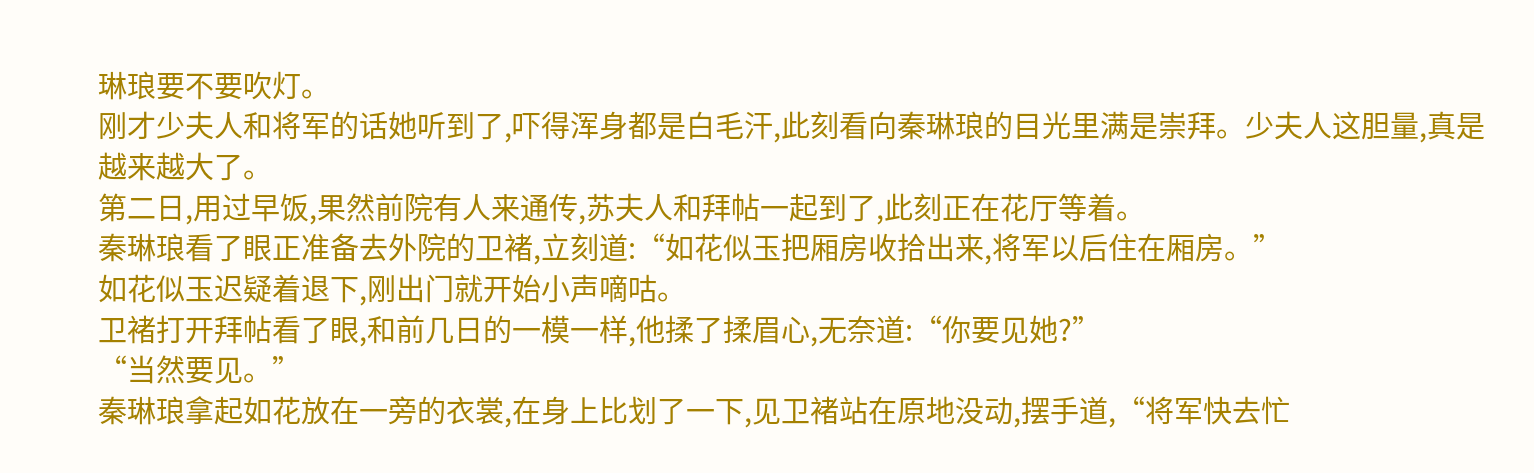琳琅要不要吹灯。
刚才少夫人和将军的话她听到了,吓得浑身都是白毛汗,此刻看向秦琳琅的目光里满是崇拜。少夫人这胆量,真是越来越大了。
第二日,用过早饭,果然前院有人来通传,苏夫人和拜帖一起到了,此刻正在花厅等着。
秦琳琅看了眼正准备去外院的卫褚,立刻道:“如花似玉把厢房收拾出来,将军以后住在厢房。”
如花似玉迟疑着退下,刚出门就开始小声嘀咕。
卫褚打开拜帖看了眼,和前几日的一模一样,他揉了揉眉心,无奈道:“你要见她?”
“当然要见。”
秦琳琅拿起如花放在一旁的衣裳,在身上比划了一下,见卫褚站在原地没动,摆手道,“将军快去忙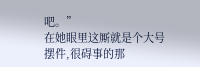吧。”
在她眼里这厮就是个大号摆件,很碍事的那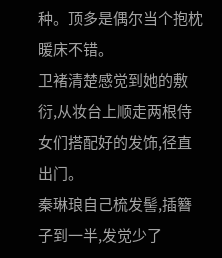种。顶多是偶尔当个抱枕暖床不错。
卫褚清楚感觉到她的敷衍,从妆台上顺走两根侍女们搭配好的发饰,径直出门。
秦琳琅自己梳发髻,插簪子到一半,发觉少了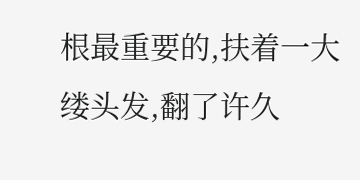根最重要的,扶着一大缕头发,翻了许久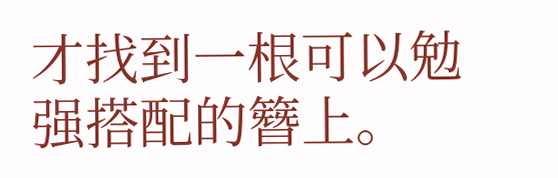才找到一根可以勉强搭配的簪上。